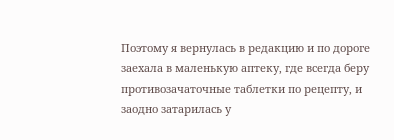Поэтому я вернулась в редакцию и по дороге заехала в маленькую аптеку, где всегда беру противозачаточные таблетки по рецепту, и заодно затарилась у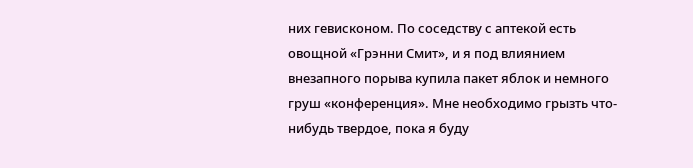них гевисконом. По соседству с аптекой есть овощной «Грэнни Смит», и я под влиянием внезапного порыва купила пакет яблок и немного груш «конференция». Мне необходимо грызть что-нибудь твердое, пока я буду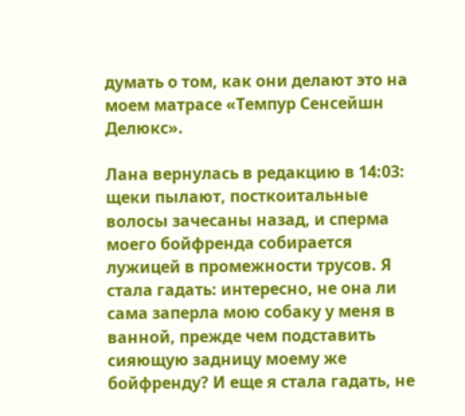думать о том, как они делают это на моем матрасе «Темпур Сенсейшн Делюкс».

Лана вернулась в редакцию в 14:03: щеки пылают, посткоитальные волосы зачесаны назад, и сперма моего бойфренда собирается лужицей в промежности трусов. Я стала гадать: интересно, не она ли сама заперла мою собаку у меня в ванной, прежде чем подставить сияющую задницу моему же бойфренду? И еще я стала гадать, не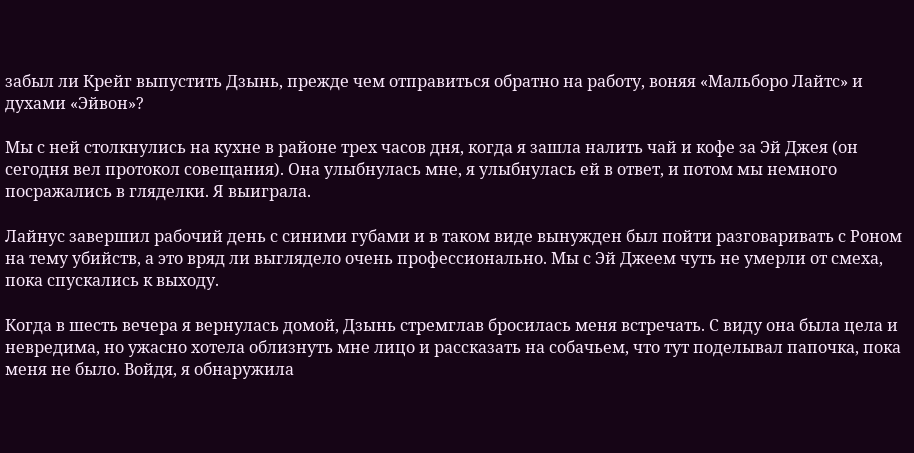забыл ли Крейг выпустить Дзынь, прежде чем отправиться обратно на работу, воняя «Мальборо Лайтс» и духами «Эйвон»?

Мы с ней столкнулись на кухне в районе трех часов дня, когда я зашла налить чай и кофе за Эй Джея (он сегодня вел протокол совещания). Она улыбнулась мне, я улыбнулась ей в ответ, и потом мы немного посражались в гляделки. Я выиграла.

Лайнус завершил рабочий день с синими губами и в таком виде вынужден был пойти разговаривать с Роном на тему убийств, а это вряд ли выглядело очень профессионально. Мы с Эй Джеем чуть не умерли от смеха, пока спускались к выходу.

Когда в шесть вечера я вернулась домой, Дзынь стремглав бросилась меня встречать. С виду она была цела и невредима, но ужасно хотела облизнуть мне лицо и рассказать на собачьем, что тут поделывал папочка, пока меня не было. Войдя, я обнаружила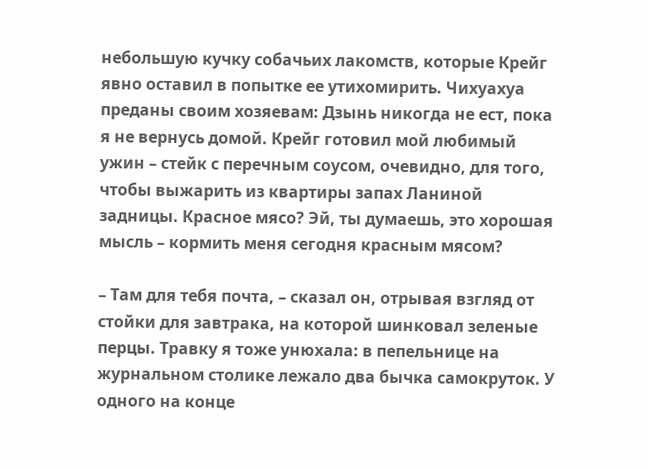небольшую кучку собачьих лакомств, которые Крейг явно оставил в попытке ее утихомирить. Чихуахуа преданы своим хозяевам: Дзынь никогда не ест, пока я не вернусь домой. Крейг готовил мой любимый ужин – стейк с перечным соусом, очевидно, для того, чтобы выжарить из квартиры запах Ланиной задницы. Красное мясо? Эй, ты думаешь, это хорошая мысль – кормить меня сегодня красным мясом?

– Там для тебя почта, – сказал он, отрывая взгляд от стойки для завтрака, на которой шинковал зеленые перцы. Травку я тоже унюхала: в пепельнице на журнальном столике лежало два бычка самокруток. У одного на конце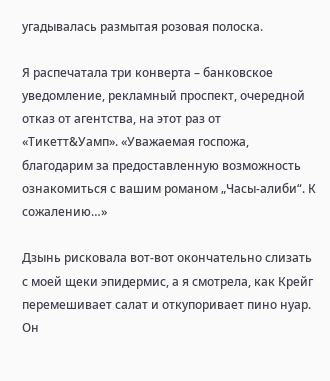угадывалась размытая розовая полоска.

Я распечатала три конверта – банковское уведомление, рекламный проспект, очередной отказ от агентства, на этот раз от «Тикетт&Уамп». «Уважаемая госпожа, благодарим за предоставленную возможность ознакомиться с вашим романом „Часы-алиби“. К сожалению…»

Дзынь рисковала вот-вот окончательно слизать с моей щеки эпидермис, а я смотрела, как Крейг перемешивает салат и откупоривает пино нуар. Он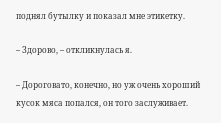поднял бутылку и показал мне этикетку.

– Здорово, – откликнулась я.

– Дороговато, конечно, но уж очень хороший кусок мяса попался, он того заслуживает.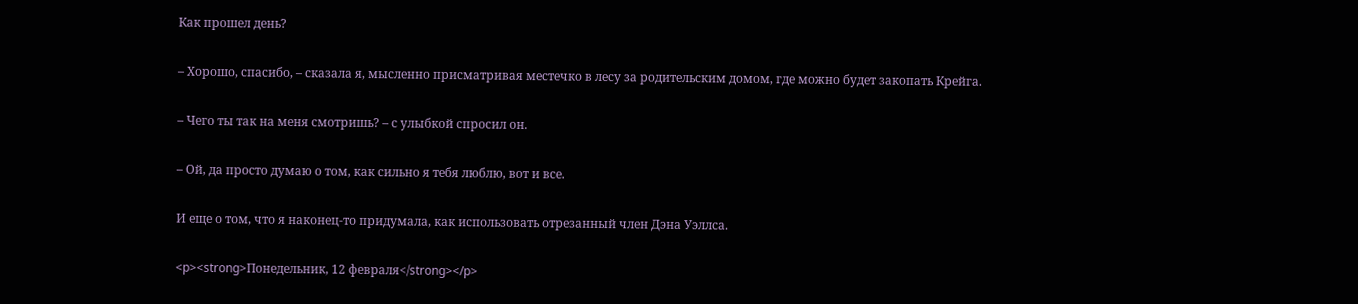Как прошел день?

– Хорошо, спасибо, – сказала я, мысленно присматривая местечко в лесу за родительским домом, где можно будет закопать Крейга.

– Чего ты так на меня смотришь? – с улыбкой спросил он.

– Ой, да просто думаю о том, как сильно я тебя люблю, вот и все.

И еще о том, что я наконец-то придумала, как использовать отрезанный член Дэна Уэллса.

<p><strong>Понедельник, 12 февраля</strong></p>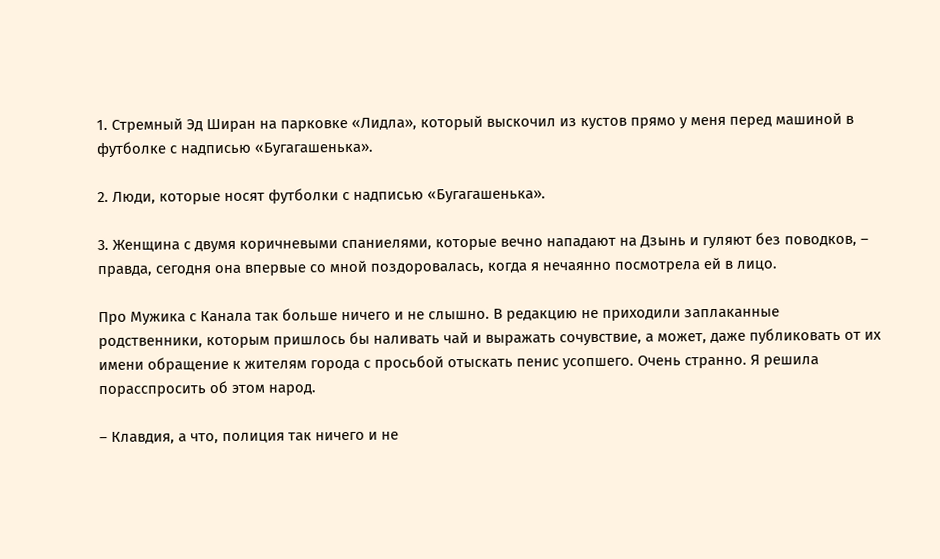1. Стремный Эд Ширан на парковке «Лидла», который выскочил из кустов прямо у меня перед машиной в футболке с надписью «Бугагашенька».

2. Люди, которые носят футболки с надписью «Бугагашенька».

3. Женщина с двумя коричневыми спаниелями, которые вечно нападают на Дзынь и гуляют без поводков, – правда, сегодня она впервые со мной поздоровалась, когда я нечаянно посмотрела ей в лицо.

Про Мужика с Канала так больше ничего и не слышно. В редакцию не приходили заплаканные родственники, которым пришлось бы наливать чай и выражать сочувствие, а может, даже публиковать от их имени обращение к жителям города с просьбой отыскать пенис усопшего. Очень странно. Я решила порасспросить об этом народ.

– Клавдия, а что, полиция так ничего и не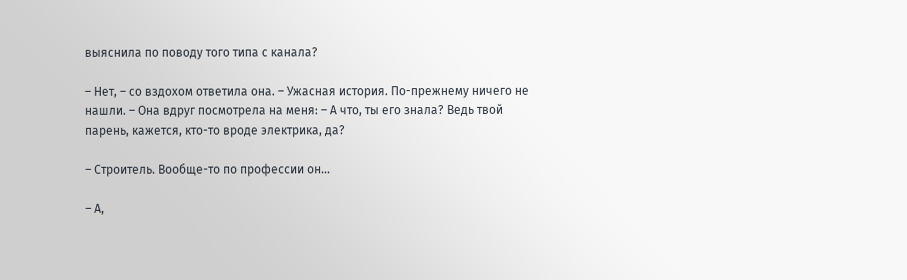выяснила по поводу того типа с канала?

– Нет, – со вздохом ответила она. – Ужасная история. По-прежнему ничего не нашли. – Она вдруг посмотрела на меня: – А что, ты его знала? Ведь твой парень, кажется, кто-то вроде электрика, да?

– Строитель. Вообще-то по профессии он…

– А,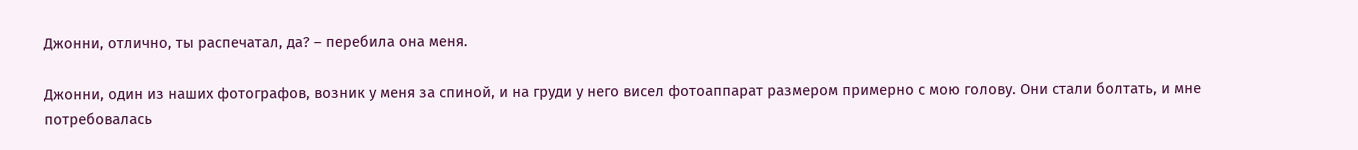Джонни, отлично, ты распечатал, да? – перебила она меня.

Джонни, один из наших фотографов, возник у меня за спиной, и на груди у него висел фотоаппарат размером примерно с мою голову. Они стали болтать, и мне потребовалась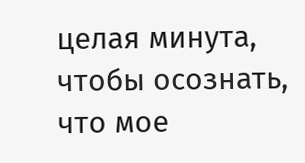целая минута, чтобы осознать, что мое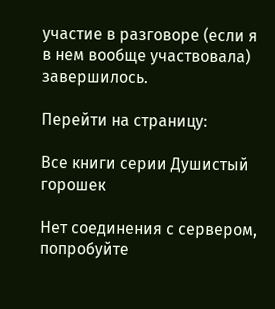участие в разговоре (если я в нем вообще участвовала) завершилось.

Перейти на страницу:

Все книги серии Душистый горошек

Нет соединения с сервером, попробуйте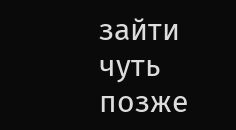зайти чуть позже